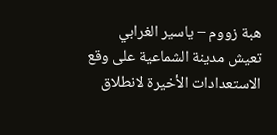هبة زووم – ياسير الغرابي
تعيش مدينة الشماعية على وقع الاستعدادات الأخيرة لانطلاق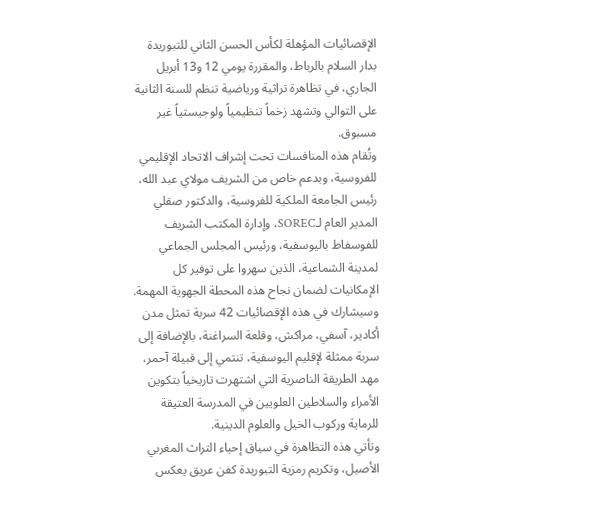الإقصائيات المؤهلة لكأس الحسن الثاني للتبوريدة بدار السلام بالرباط، والمقررة يومي 12 و13 أبريل الجاري، في تظاهرة تراثية ورياضية تنظم للسنة الثانية على التوالي وتشهد زخماً تنظيمياً ولوجيستياً غير مسبوق.
وتُقام هذه المنافسات تحت إشراف الاتحاد الإقليمي للفروسية، وبدعم خاص من الشريف مولاي عبد الله، رئيس الجامعة الملكية للفروسية، والدكتور صقلي المدير العام لـSOREC، وإدارة المكتب الشريف للفوسفاط باليوسفية، ورئيس المجلس الجماعي لمدينة الشماعية، الذين سهروا على توفير كل الإمكانيات لضمان نجاح هذه المحطة الجهوية المهمة.
وسيشارك في هذه الإقصائيات 42 سربة تمثل مدن أكادير، آسفي، مراكش، وقلعة السراغنة، بالإضافة إلى سربة ممثلة لإقليم اليوسفية، تنتمي إلى قبيلة آحمر، مهد الطريقة الناصرية التي اشتهرت تاريخياً بتكوين الأمراء والسلاطين العلويين في المدرسة العتيقة للرماية وركوب الخيل والعلوم الدينية.
وتأتي هذه التظاهرة في سياق إحياء التراث المغربي الأصيل، وتكريم رمزية التبوريدة كفن عريق يعكس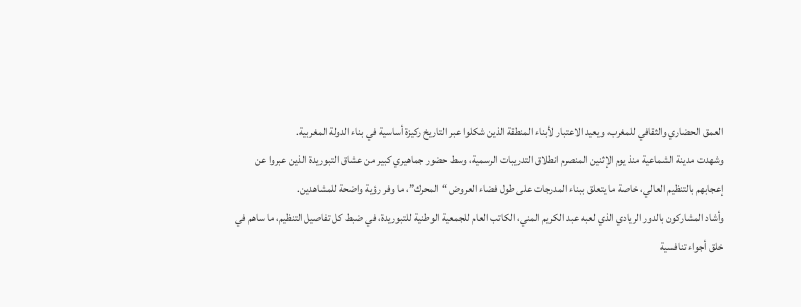العمق الحضاري والثقافي للمغرب، ويعيد الاعتبار لأبناء المنطقة الذين شكلوا عبر التاريخ ركيزة أساسية في بناء الدولة المغربية.
وشهدت مدينة الشماعية منذ يوم الإثنين المنصرم انطلاق التدريبات الرسمية، وسط حضور جماهيري كبير من عشاق التبوريدة الذين عبروا عن إعجابهم بالتنظيم العالي، خاصة ما يتعلق ببناء المدرجات على طول فضاء العروض “المحرك”، ما وفر رؤية واضحة للمشاهدين.
وأشاد المشاركون بالدور الريادي الذي لعبه عبد الكريم المني، الكاتب العام للجمعية الوطنية للتبوريدة، في ضبط كل تفاصيل التنظيم، ما ساهم في خلق أجواء تنافسية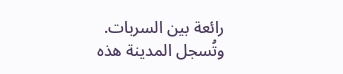رائعة بين السربات.
وتُسجل المدينة هذه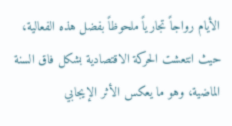الأيام رواجاً تجارياً ملحوظاً بفضل هذه الفعالية، حيث انتعشت الحركة الاقتصادية بشكل فاق السنة الماضية، وهو ما يعكس الأثر الإيجابي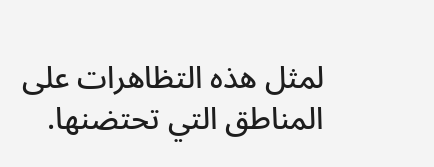لمثل هذه التظاهرات على المناطق التي تحتضنها.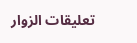تعليقات الزوار